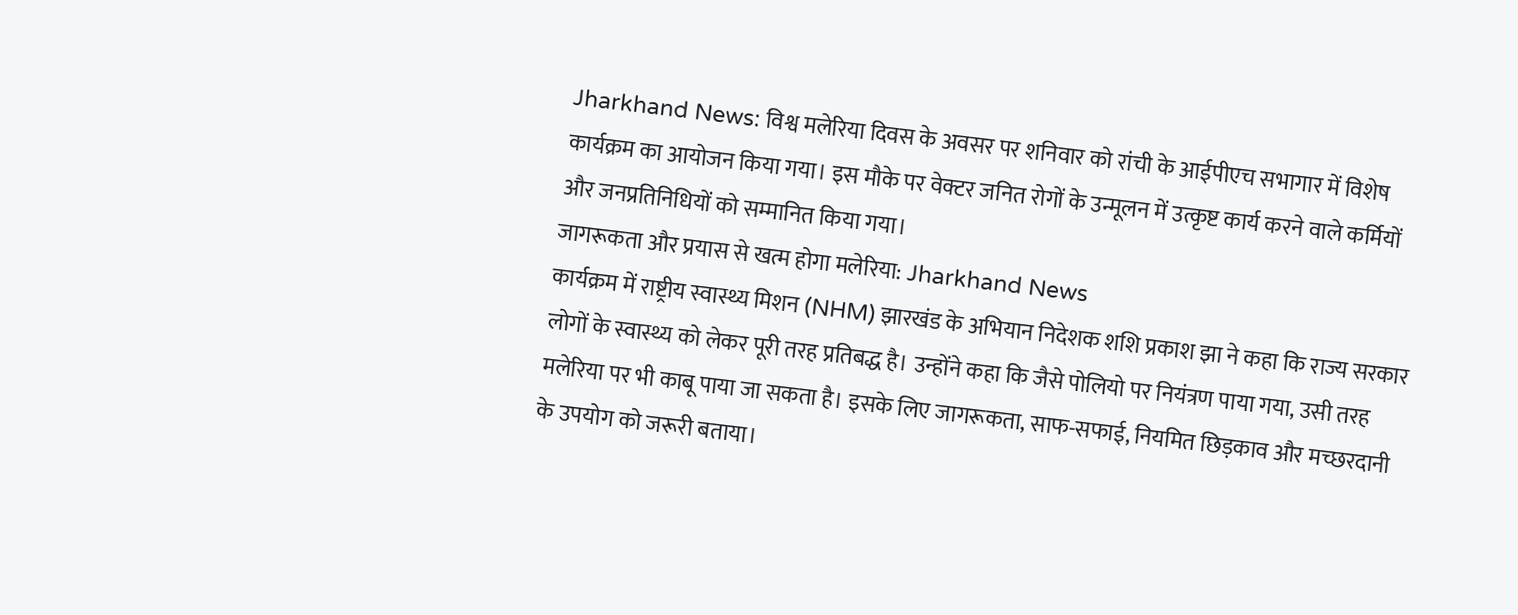Jharkhand News: विश्व मलेरिया दिवस के अवसर पर शनिवार को रांची के आईपीएच सभागार में विशेष कार्यक्रम का आयोजन किया गया। इस मौके पर वेक्टर जनित रोगों के उन्मूलन में उत्कृष्ट कार्य करने वाले कर्मियों और जनप्रतिनिधियों को सम्मानित किया गया।
जागरूकता और प्रयास से खत्म होगा मलेरिया: Jharkhand News
कार्यक्रम में राष्ट्रीय स्वास्थ्य मिशन (NHM) झारखंड के अभियान निदेशक शशि प्रकाश झा ने कहा कि राज्य सरकार लोगों के स्वास्थ्य को लेकर पूरी तरह प्रतिबद्ध है। उन्होंने कहा कि जैसे पोलियो पर नियंत्रण पाया गया, उसी तरह मलेरिया पर भी काबू पाया जा सकता है। इसके लिए जागरूकता, साफ-सफाई, नियमित छिड़काव और मच्छरदानी के उपयोग को जरूरी बताया।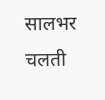सालभर चलती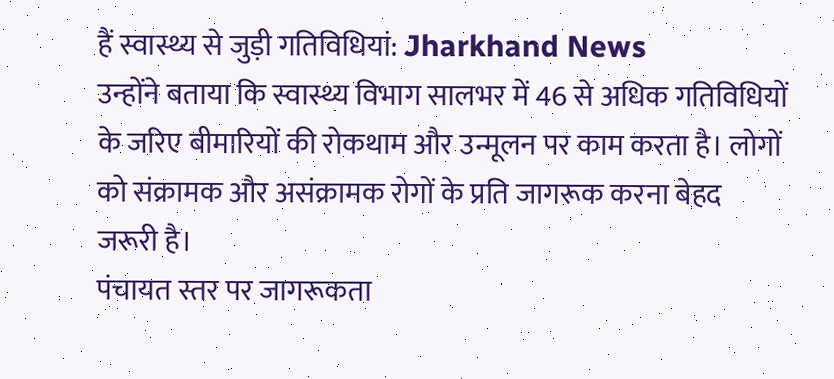हैं स्वास्थ्य से जुड़ी गतिविधियां: Jharkhand News
उन्होंने बताया कि स्वास्थ्य विभाग सालभर में 46 से अधिक गतिविधियों के जरिए बीमारियों की रोकथाम और उन्मूलन पर काम करता है। लोगों को संक्रामक और असंक्रामक रोगों के प्रति जागरूक करना बेहद जरूरी है।
पंचायत स्तर पर जागरूकता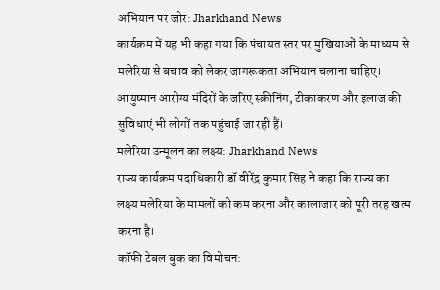अभियान पर जोर: Jharkhand News
कार्यक्रम में यह भी कहा गया कि पंचायत स्तर पर मुखियाओं के माध्यम से मलेरिया से बचाव को लेकर जागरूकता अभियान चलाना चाहिए। आयुष्मान आरोग्य मंदिरों के जरिए स्क्रीनिंग, टीकाकरण और इलाज की सुविधाएं भी लोगों तक पहुंचाई जा रही हैं।
मलेरिया उन्मूलन का लक्ष्य: Jharkhand News
राज्य कार्यक्रम पदाधिकारी डॉ वीरेंद्र कुमार सिंह ने कहा कि राज्य का लक्ष्य मलेरिया के मामलों को कम करना और कालाजार को पूरी तरह खत्म करना है।
कॉफी टेबल बुक का विमोचन: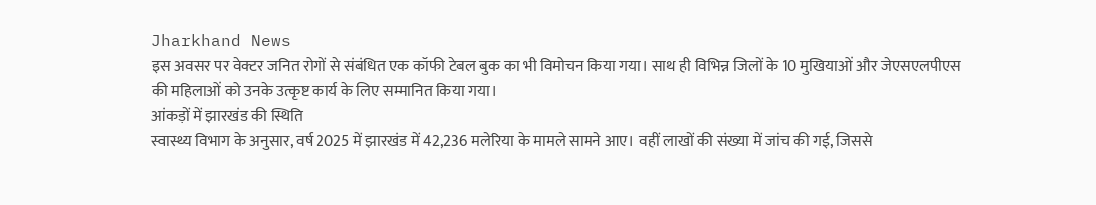Jharkhand News
इस अवसर पर वेक्टर जनित रोगों से संबंधित एक कॉफी टेबल बुक का भी विमोचन किया गया। साथ ही विभिन्न जिलों के 10 मुखियाओं और जेएसएलपीएस की महिलाओं को उनके उत्कृष्ट कार्य के लिए सम्मानित किया गया।
आंकड़ों में झारखंड की स्थिति
स्वास्थ्य विभाग के अनुसार, वर्ष 2025 में झारखंड में 42,236 मलेरिया के मामले सामने आए। वहीं लाखों की संख्या में जांच की गई, जिससे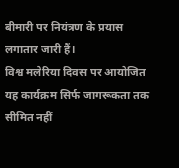बीमारी पर नियंत्रण के प्रयास लगातार जारी हैं।
विश्व मलेरिया दिवस पर आयोजित यह कार्यक्रम सिर्फ जागरूकता तक सीमित नहीं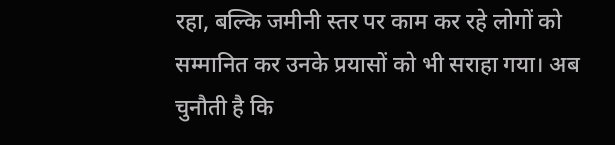रहा, बल्कि जमीनी स्तर पर काम कर रहे लोगों को सम्मानित कर उनके प्रयासों को भी सराहा गया। अब चुनौती है कि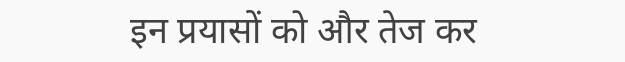इन प्रयासों को और तेज कर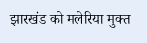झारखंड को मलेरिया मुक्त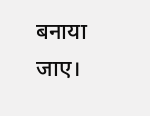बनाया जाए।